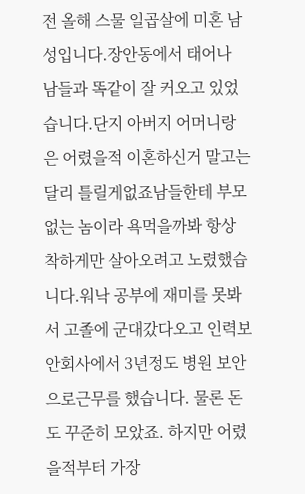전 올해 스물 일곱살에 미혼 남성입니다.장안동에서 태어나 남들과 똑같이 잘 커오고 있었습니다.단지 아버지 어머니랑은 어렸을적 이혼하신거 말고는 달리 틀릴게없죠남들한테 부모없는 놈이라 욕먹을까봐 항상 착하게만 살아오려고 노렸했습니다.워낙 공부에 재미를 못봐서 고졸에 군대갔다오고 인력보안회사에서 3년정도 병원 보안으로근무를 했습니다. 물론 돈도 꾸준히 모았죠. 하지만 어렸을적부터 가장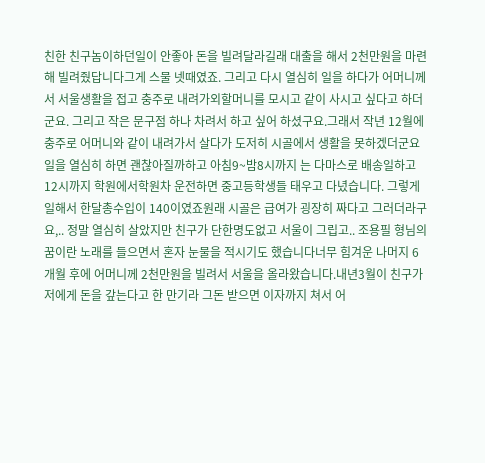친한 친구놈이하던일이 안좋아 돈을 빌려달라길래 대출을 해서 2천만원을 마련해 빌려줬답니다그게 스물 넷때였죠. 그리고 다시 열심히 일을 하다가 어머니께서 서울생활을 접고 충주로 내려가외할머니를 모시고 같이 사시고 싶다고 하더군요. 그리고 작은 문구점 하나 차려서 하고 싶어 하셨구요.그래서 작년 12월에 충주로 어머니와 같이 내려가서 살다가 도저히 시골에서 생활을 못하겠더군요일을 열심히 하면 괜찮아질까하고 아침9~밤8시까지 는 다마스로 배송일하고 12시까지 학원에서학원차 운전하면 중고등학생들 태우고 다녔습니다. 그렇게 일해서 한달총수입이 140이였죠원래 시골은 급여가 굉장히 짜다고 그러더라구요,.. 정말 열심히 살았지만 친구가 단한명도없고 서울이 그립고.. 조용필 형님의 꿈이란 노래를 들으면서 혼자 눈물을 적시기도 했습니다너무 힘겨운 나머지 6개월 후에 어머니께 2천만원을 빌려서 서울을 올라왔습니다.내년3월이 친구가 저에게 돈을 갚는다고 한 만기라 그돈 받으면 이자까지 쳐서 어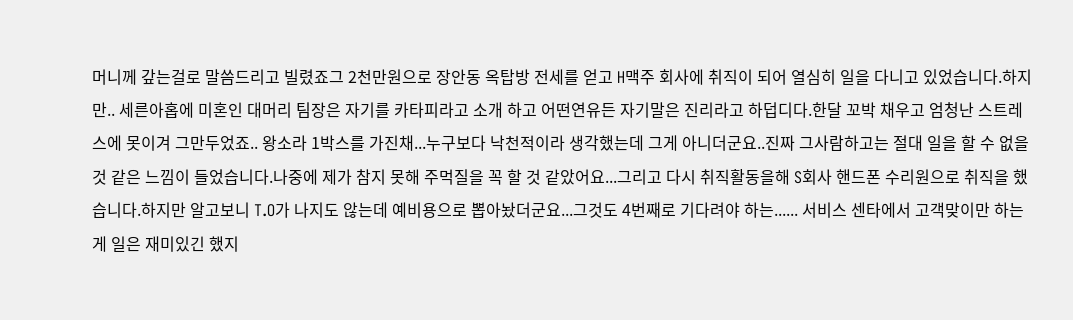머니께 갚는걸로 말씀드리고 빌렸죠그 2천만원으로 장안동 옥탑방 전세를 얻고 H맥주 회사에 취직이 되어 열심히 일을 다니고 있었습니다.하지만.. 세른아홉에 미혼인 대머리 팀장은 자기를 카타피라고 소개 하고 어떤연유든 자기말은 진리라고 하덥디다.한달 꼬박 채우고 엄청난 스트레스에 못이겨 그만두었죠.. 왕소라 1박스를 가진채...누구보다 낙천적이라 생각했는데 그게 아니더군요..진짜 그사람하고는 절대 일을 할 수 없을것 같은 느낌이 들었습니다.나중에 제가 참지 못해 주먹질을 꼭 할 것 같았어요...그리고 다시 취직활동을해 S회사 핸드폰 수리원으로 취직을 했습니다.하지만 알고보니 T.O가 나지도 않는데 예비용으로 뽑아놨더군요...그것도 4번째로 기다려야 하는...... 서비스 센타에서 고객맞이만 하는게 일은 재미있긴 했지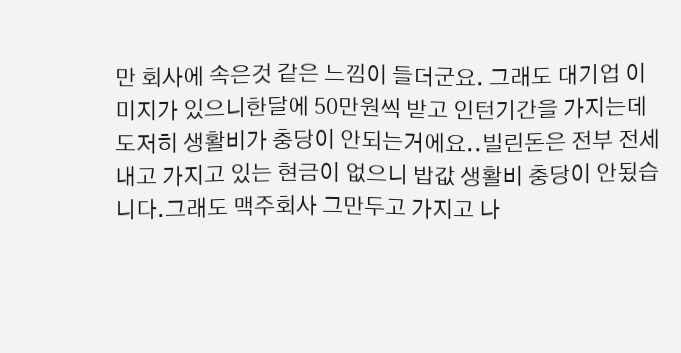만 회사에 속은것 같은 느낌이 들더군요. 그래도 대기업 이미지가 있으니한달에 50만원씩 받고 인턴기간을 가지는데 도저히 생활비가 충당이 안되는거에요..빌린돈은 전부 전세 내고 가지고 있는 현금이 없으니 밥값 생활비 충당이 안됬습니다.그래도 맥주회사 그만두고 가지고 나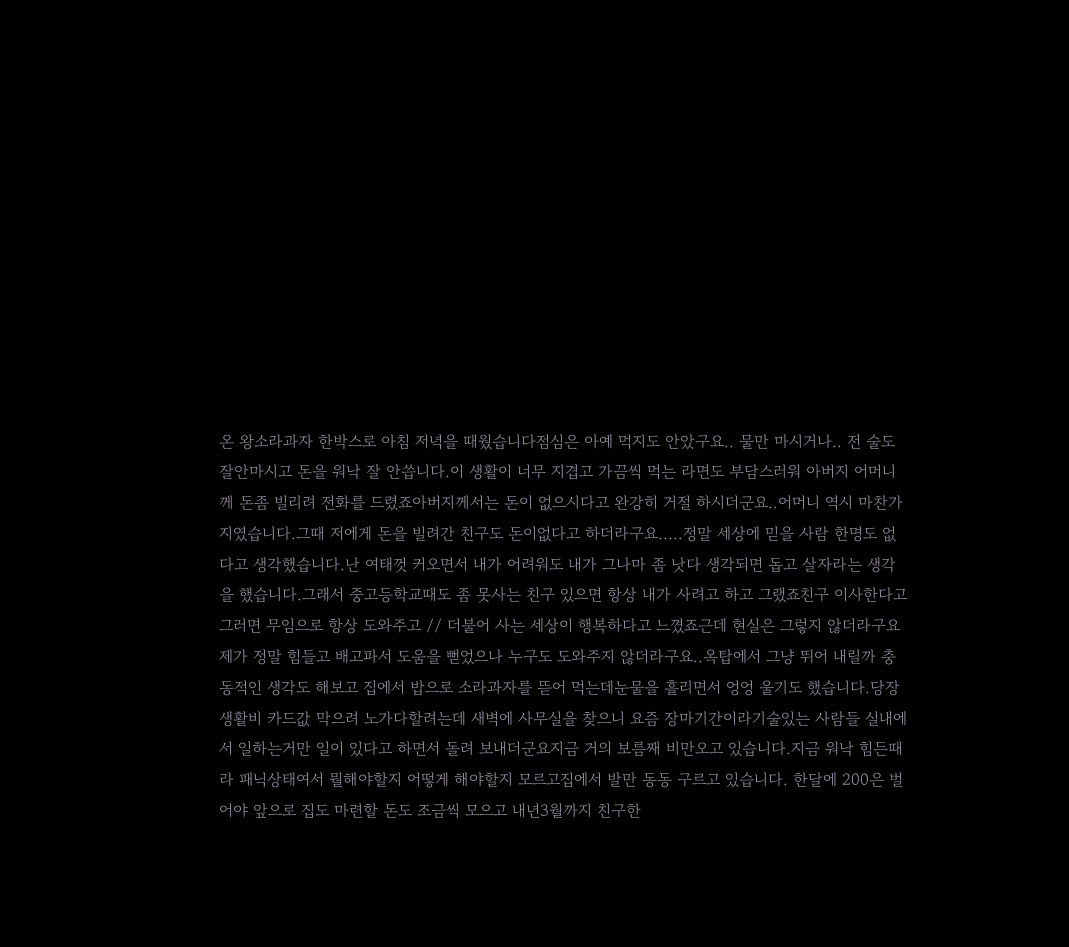온 왕소라과자 한박스로 아침 저녁을 때웠습니다점심은 아예 먹지도 안았구요.. 물만 마시거나.. 전 술도 잘안마시고 돈을 워낙 잘 안씁니다.이 생활이 너무 지겹고 가끔씩 먹는 라면도 부담스러워 아버지 어머니께 돈좀 빌리려 전화를 드렸죠아버지께서는 돈이 없으시다고 완강히 거절 하시더군요..어머니 역시 마찬가지였습니다.그때 저에게 돈을 빌려간 친구도 돈이없다고 하더라구요.....정말 세상에 믿을 사람 한명도 없다고 생각했습니다.난 여태껏 커오면서 내가 어려워도 내가 그나마 좀 낫다 생각되면 돕고 살자라는 생각을 했습니다.그래서 중고등학교때도 좀 못사는 친구 있으면 항상 내가 사려고 하고 그랬죠친구 이사한다고 그러면 무임으로 항상 도와주고 // 더불어 사는 세상이 행복하다고 느꼈죠근데 현실은 그렇지 않더라구요 제가 정말 힘들고 배고파서 도움을 뻗었으나 누구도 도와주지 않더라구요..옥탑에서 그냥 뛰어 내릴까 충동적인 생각도 해보고 집에서 밥으로 소라과자를 뜯어 먹는데눈물을 흘리면서 엉엉 울기도 했습니다.당장 생활비 카드값 막으려 노가다할려는데 새벽에 사무실을 찾으니 요즘 장마기간이라기술있는 사람들 실내에서 일하는거만 일이 있다고 하면서 돌려 보내더군요지금 거의 보름째 비만오고 있습니다.지금 워낙 힘든때라 패닉상태여서 뭘해야할지 어떻게 해야할지 모르고집에서 발만 동동 구르고 있습니다. 한달에 200은 벌어야 앞으로 집도 마련할 돈도 조금씩 모으고 내년3월까지 친구한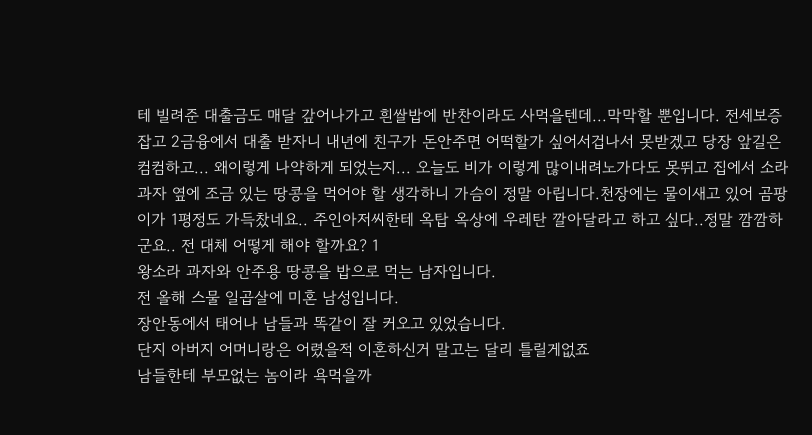테 빌려준 대출금도 매달 갚어나가고 흰쌀밥에 반찬이라도 사먹을텐데...막막할 뿐입니다. 전세보증 잡고 2금융에서 대출 받자니 내년에 친구가 돈안주면 어떡할가 싶어서겁나서 못받겠고 당장 앞길은 컴컴하고... 왜이렇게 나약하게 되었는지... 오늘도 비가 이렇게 많이내려노가다도 못뛰고 집에서 소라과자 옆에 조금 있는 땅콩을 먹어야 할 생각하니 가슴이 정말 아립니다.천장에는 물이새고 있어 곰팡이가 1평정도 가득찼네요.. 주인아저씨한테 옥탑 옥상에 우레탄 깔아달라고 하고 싶다..정말 깜깜하군요.. 전 대체 어떻게 해야 할까요? 1
왕소라 과자와 안주용 땅콩을 밥으로 먹는 남자입니다.
전 올해 스물 일곱살에 미혼 남성입니다.
장안동에서 태어나 남들과 똑같이 잘 커오고 있었습니다.
단지 아버지 어머니랑은 어렸을적 이혼하신거 말고는 달리 틀릴게없죠
남들한테 부모없는 놈이라 욕먹을까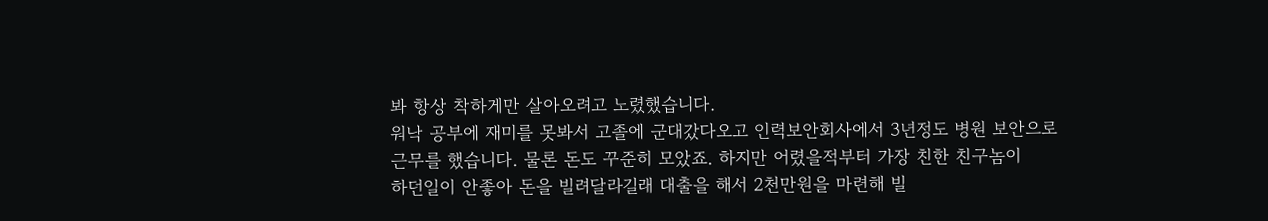봐 항상 착하게만 살아오려고 노렸했습니다.
워낙 공부에 재미를 못봐서 고졸에 군대갔다오고 인력보안회사에서 3년정도 병원 보안으로
근무를 했습니다. 물론 돈도 꾸준히 모았죠. 하지만 어렸을적부터 가장 친한 친구놈이
하던일이 안좋아 돈을 빌려달라길래 대출을 해서 2천만원을 마련해 빌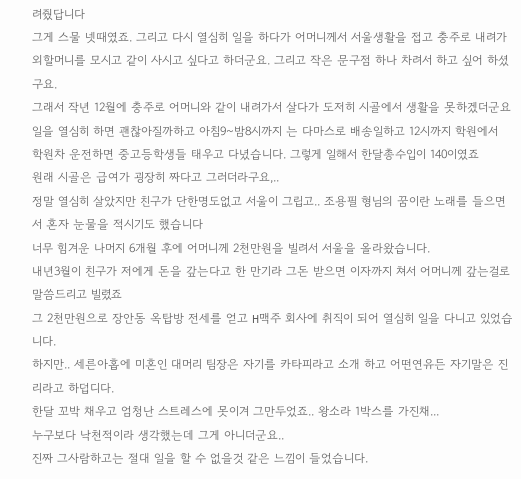려줬답니다
그게 스물 넷때였죠. 그리고 다시 열심히 일을 하다가 어머니께서 서울생활을 접고 충주로 내려가
외할머니를 모시고 같이 사시고 싶다고 하더군요. 그리고 작은 문구점 하나 차려서 하고 싶어 하셨구요.
그래서 작년 12월에 충주로 어머니와 같이 내려가서 살다가 도저히 시골에서 생활을 못하겠더군요
일을 열심히 하면 괜찮아질까하고 아침9~밤8시까지 는 다마스로 배송일하고 12시까지 학원에서
학원차 운전하면 중고등학생들 태우고 다녔습니다. 그렇게 일해서 한달총수입이 140이였죠
원래 시골은 급여가 굉장히 짜다고 그러더라구요,..
정말 열심히 살았지만 친구가 단한명도없고 서울이 그립고.. 조용필 형님의 꿈이란 노래를 들으면서 혼자 눈물을 적시기도 했습니다
너무 힘겨운 나머지 6개월 후에 어머니께 2천만원을 빌려서 서울을 올라왔습니다.
내년3월이 친구가 저에게 돈을 갚는다고 한 만기라 그돈 받으면 이자까지 쳐서 어머니께 갚는걸로 말씀드리고 빌렸죠
그 2천만원으로 장안동 옥탑방 전세를 얻고 H맥주 회사에 취직이 되어 열심히 일을 다니고 있었습니다.
하지만.. 세른아홉에 미혼인 대머리 팀장은 자기를 카타피라고 소개 하고 어떤연유든 자기말은 진리라고 하덥디다.
한달 꼬박 채우고 엄청난 스트레스에 못이겨 그만두었죠.. 왕소라 1박스를 가진채...
누구보다 낙천적이라 생각했는데 그게 아니더군요..
진짜 그사람하고는 절대 일을 할 수 없을것 같은 느낌이 들었습니다.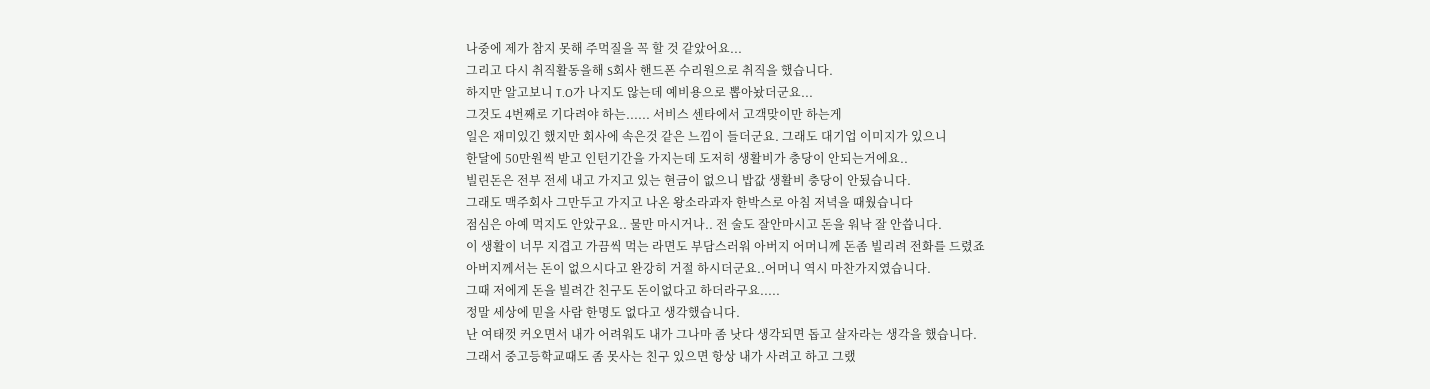나중에 제가 참지 못해 주먹질을 꼭 할 것 같았어요...
그리고 다시 취직활동을해 S회사 핸드폰 수리원으로 취직을 했습니다.
하지만 알고보니 T.O가 나지도 않는데 예비용으로 뽑아놨더군요...
그것도 4번째로 기다려야 하는...... 서비스 센타에서 고객맞이만 하는게
일은 재미있긴 했지만 회사에 속은것 같은 느낌이 들더군요. 그래도 대기업 이미지가 있으니
한달에 50만원씩 받고 인턴기간을 가지는데 도저히 생활비가 충당이 안되는거에요..
빌린돈은 전부 전세 내고 가지고 있는 현금이 없으니 밥값 생활비 충당이 안됬습니다.
그래도 맥주회사 그만두고 가지고 나온 왕소라과자 한박스로 아침 저녁을 때웠습니다
점심은 아예 먹지도 안았구요.. 물만 마시거나.. 전 술도 잘안마시고 돈을 워낙 잘 안씁니다.
이 생활이 너무 지겹고 가끔씩 먹는 라면도 부담스러워 아버지 어머니께 돈좀 빌리려 전화를 드렸죠
아버지께서는 돈이 없으시다고 완강히 거절 하시더군요..어머니 역시 마찬가지였습니다.
그때 저에게 돈을 빌려간 친구도 돈이없다고 하더라구요.....
정말 세상에 믿을 사람 한명도 없다고 생각했습니다.
난 여태껏 커오면서 내가 어려워도 내가 그나마 좀 낫다 생각되면 돕고 살자라는 생각을 했습니다.
그래서 중고등학교때도 좀 못사는 친구 있으면 항상 내가 사려고 하고 그랬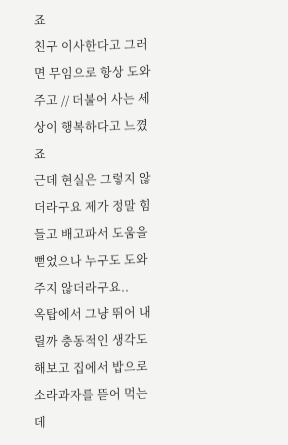죠
친구 이사한다고 그러면 무임으로 항상 도와주고 // 더불어 사는 세상이 행복하다고 느꼈죠
근데 현실은 그렇지 않더라구요 제가 정말 힘들고 배고파서 도움을 뻗었으나 누구도 도와주지 않더라구요..
옥탑에서 그냥 뛰어 내릴까 충동적인 생각도 해보고 집에서 밥으로 소라과자를 뜯어 먹는데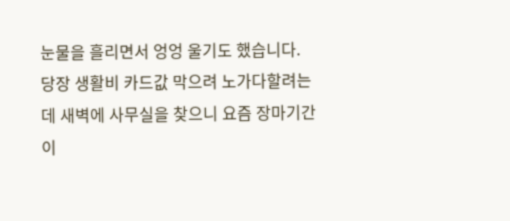눈물을 흘리면서 엉엉 울기도 했습니다.
당장 생활비 카드값 막으려 노가다할려는데 새벽에 사무실을 찾으니 요즘 장마기간이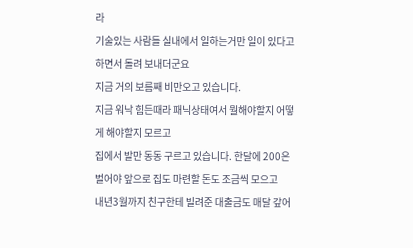라
기술있는 사람들 실내에서 일하는거만 일이 있다고 하면서 돌려 보내더군요
지금 거의 보름째 비만오고 있습니다.
지금 워낙 힘든때라 패닉상태여서 뭘해야할지 어떻게 해야할지 모르고
집에서 발만 동동 구르고 있습니다. 한달에 200은 벌어야 앞으로 집도 마련할 돈도 조금씩 모으고
내년3월까지 친구한테 빌려준 대출금도 매달 갚어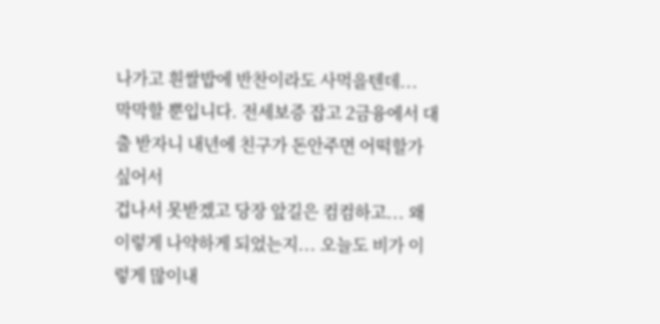나가고 흰쌀밥에 반찬이라도 사먹을텐데...
막막할 뿐입니다. 전세보증 잡고 2금융에서 대출 받자니 내년에 친구가 돈안주면 어떡할가 싶어서
겁나서 못받겠고 당장 앞길은 컴컴하고... 왜이렇게 나약하게 되었는지... 오늘도 비가 이렇게 많이내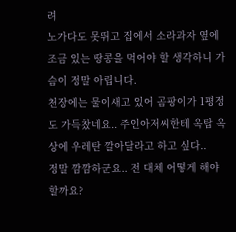려
노가다도 못뛰고 집에서 소라과자 옆에 조금 있는 땅콩을 먹어야 할 생각하니 가슴이 정말 아립니다.
천장에는 물이새고 있어 곰팡이가 1평정도 가득찼네요.. 주인아저씨한테 옥탑 옥상에 우레탄 깔아달라고 하고 싶다..
정말 깜깜하군요.. 전 대체 어떻게 해야 할까요?